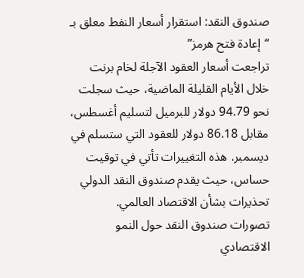صندوق النقد: استقرار أسعار النفط معلق بـ “إعادة فتح هرمز”
تراجعت أسعار العقود الآجلة لخام برنت خلال الأيام القليلة الماضية، حيث سجلت نحو 94.79 دولار للبرميل لتسليم أغسطس، مقابل 86.18 دولار للعقود التي ستسلم في ديسمبر. هذه التغييرات تأتي في توقيت حساس، حيث يقدم صندوق النقد الدولي تحذيرات بشأن الاقتصاد العالمي.
تصورات صندوق النقد حول النمو الاقتصادي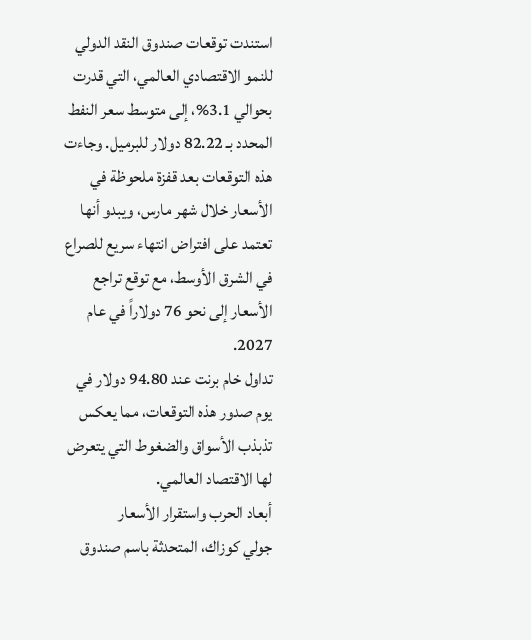استندت توقعات صندوق النقد الدولي للنمو الاقتصادي العالمي، التي قدرت بحوالي 3.1%، إلى متوسط سعر النفط المحدد بـ 82.22 دولار للبرميل. وجاءت هذه التوقعات بعد قفزة ملحوظة في الأسعار خلال شهر مارس، ويبدو أنها تعتمد على افتراض انتهاء سريع للصراع في الشرق الأوسط، مع توقع تراجع الأسعار إلى نحو 76 دولاراً في عام 2027.
تداول خام برنت عند 94.80 دولار في يوم صدور هذه التوقعات، مما يعكس تذبذب الأسواق والضغوط التي يتعرض لها الاقتصاد العالمي.
أبعاد الحرب واستقرار الأسعار
جولي كوزاك، المتحدثة باسم صندوق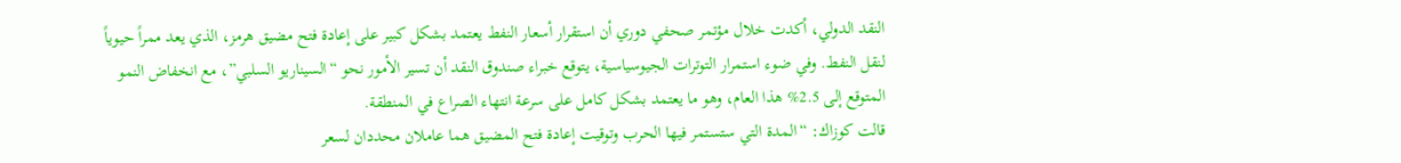النقد الدولي، أكدت خلال مؤتمر صحفي دوري أن استقرار أسعار النفط يعتمد بشكل كبير على إعادة فتح مضيق هرمز، الذي يعد ممراً حيوياً لنقل النفط. وفي ضوء استمرار التوترات الجيوسياسية، يتوقع خبراء صندوق النقد أن تسير الأمور نحو “السيناريو السلبي”، مع انخفاض النمو المتوقع إلى 2.5% هذا العام، وهو ما يعتمد بشكل كامل على سرعة انتهاء الصراع في المنطقة.
قالت كوزاك: “المدة التي ستستمر فيها الحرب وتوقيت إعادة فتح المضيق هما عاملان محددان لسعر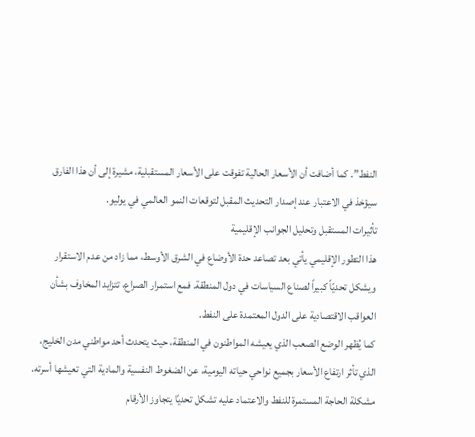النفط”. كما أضافت أن الأسعار الحالية تفوقت على الأسعار المستقبلية، مشيرة إلى أن هذا الفارق سيؤخذ في الاعتبار عند إصدار التحديث المقبل لتوقعات النمو العالمي في يوليو.
تأثيرات المستقبل وتحليل الجوانب الإقليمية
هذا التطور الإقليمي يأتي بعد تصاعد حدة الأوضاع في الشرق الأوسط، مما زاد من عدم الاستقرار ويشكل تحديّاً كبيراً لصناع السياسات في دول المنطقة. فمع استمرار الصراع، تتزايد المخاوف بشأن العواقب الاقتصادية على الدول المعتمدة على النفط.
كما يُظهر الوضع الصعب الذي يعيشه المواطنون في المنطقة، حيث يتحدث أحد مواطني مدن الخليج، الذي تأثر ارتفاع الأسعار بجميع نواحي حياته اليومية، عن الضغوط النفسية والمادية التي تعيشها أسرته. مشكلة الحاجة المستمرة للنفط والاعتماد عليه تشكل تحديًا يتجاوز الأرقام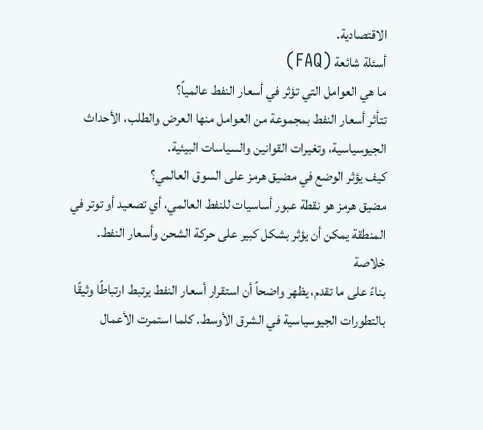الاقتصادية.
أسئلة شائعة (FAQ)
ما هي العوامل التي تؤثر في أسعار النفط عالمياً؟
تتأثر أسعار النفط بمجموعة من العوامل منها العرض والطلب، الأحداث الجيوسياسية، وتغيرات القوانين والسياسات البيئية.
كيف يؤثر الوضع في مضيق هرمز على السوق العالمي؟
مضيق هرمز هو نقطة عبور أساسيات للنفط العالمي، أي تصعيد أو توتر في المنطقة يمكن أن يؤثر بشكل كبير على حركة الشحن وأسعار النفط.
خلاصة
بناءً على ما تقدم، يظهر واضحاً أن استقرار أسعار النفط يرتبط ارتباطًا وثيقًا بالتطورات الجيوسياسية في الشرق الأوسط. كلما استمرت الأعمال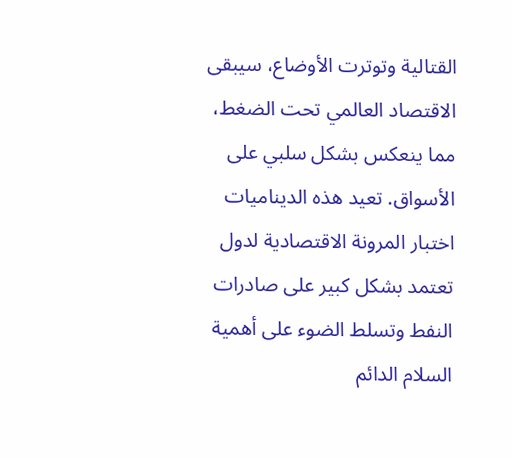القتالية وتوترت الأوضاع، سيبقى الاقتصاد العالمي تحت الضغط، مما ينعكس بشكل سلبي على الأسواق. تعيد هذه الديناميات اختبار المرونة الاقتصادية لدول تعتمد بشكل كبير على صادرات النفط وتسلط الضوء على أهمية السلام الدائم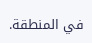في المنطقة.